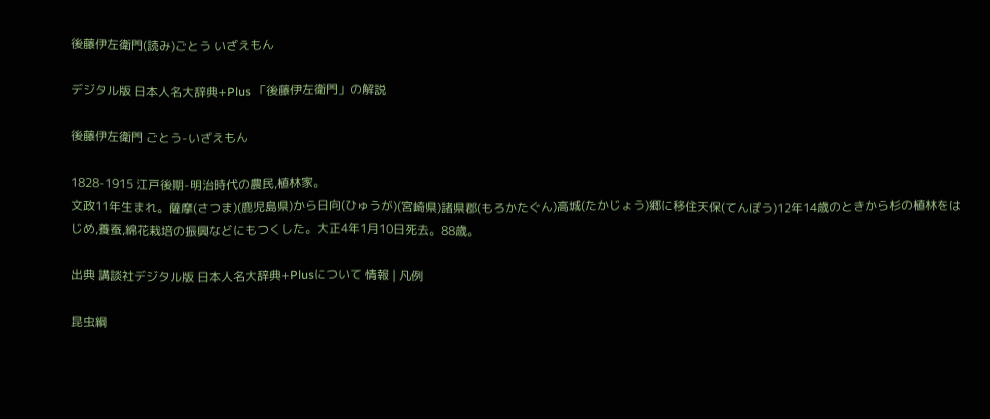後藤伊左衛門(読み)ごとう いざえもん

デジタル版 日本人名大辞典+Plus 「後藤伊左衛門」の解説

後藤伊左衛門 ごとう-いざえもん

1828-1915 江戸後期-明治時代の農民,植林家。
文政11年生まれ。薩摩(さつま)(鹿児島県)から日向(ひゅうが)(宮崎県)諸県郡(もろかたぐん)高城(たかじょう)郷に移住天保(てんぽう)12年14歳のときから杉の植林をはじめ,養蚕,綿花栽培の振興などにもつくした。大正4年1月10日死去。88歳。

出典 講談社デジタル版 日本人名大辞典+Plusについて 情報 | 凡例

昆虫綱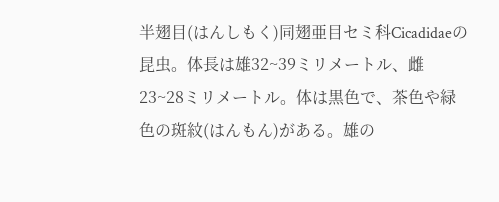半翅目(はんしもく)同翅亜目セミ科Cicadidaeの昆虫。体長は雄32~39ミリメートル、雌23~28ミリメートル。体は黒色で、茶色や緑色の斑紋(はんもん)がある。雄の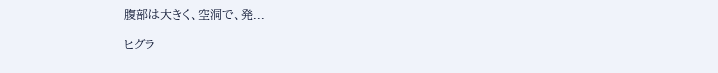腹部は大きく、空洞で、発...

ヒグラ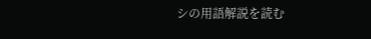シの用語解説を読む